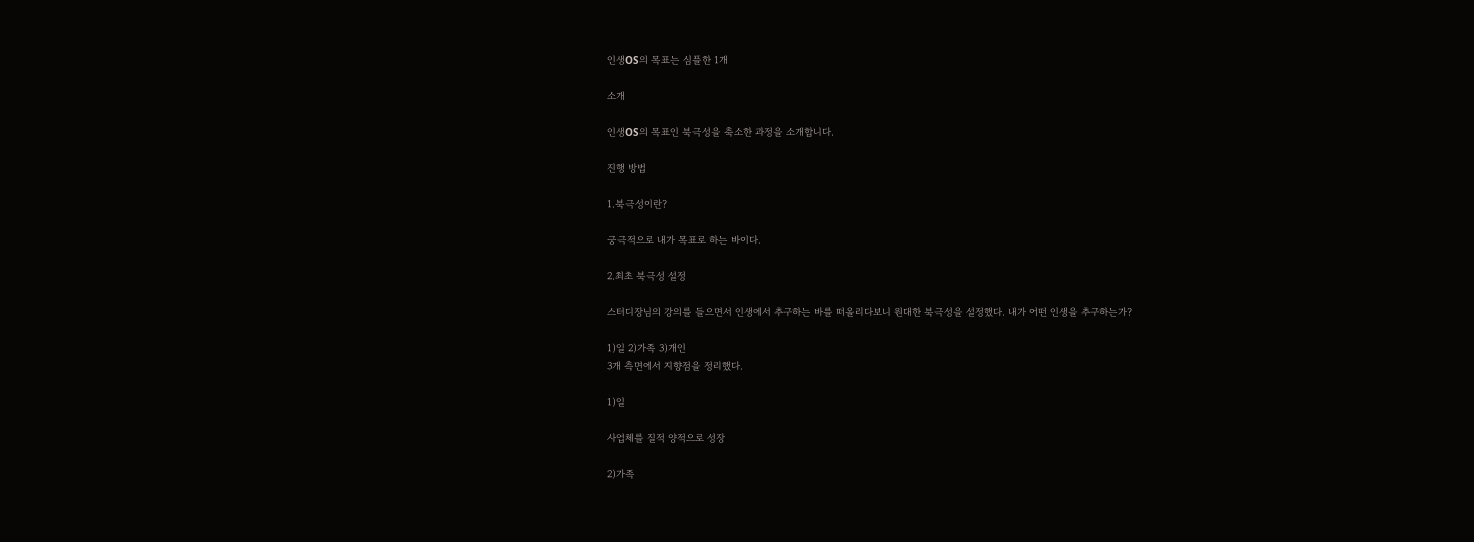인생OS의 목표는 심플한 1개

소개

인생OS의 목표인 북극성을 축소한 과정을 소개합니다.

진행 방법

1.북극성이란?

궁극적으로 내가 목표로 하는 바이다.

2.최초 북극성 설정

스터디장님의 강의를 들으면서 인생에서 추구하는 바를 떠올리다보니 원대한 북극성을 설정했다. 내가 어떤 인생을 추구하는가?

1)일 2)가족 3)개인
3개 측면에서 지향점을 정리했다.

1)일

사업체를 질적 양적으로 성장

2)가족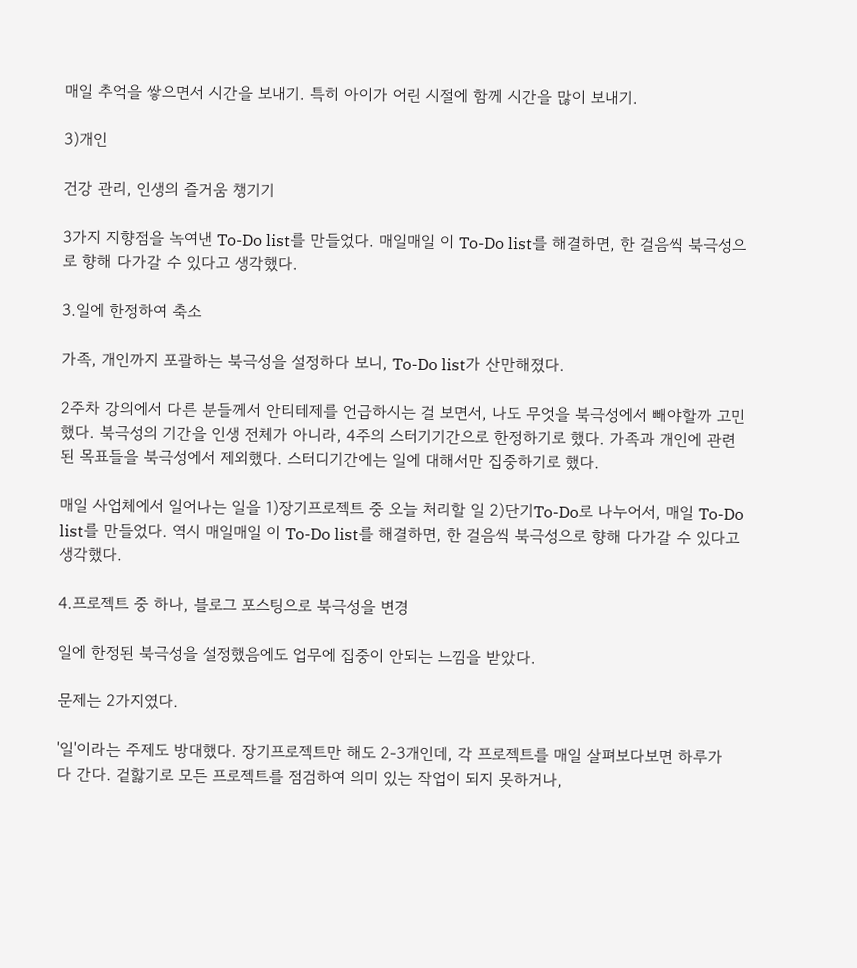매일 추억을 쌓으면서 시간을 보내기. 특히 아이가 어린 시절에 함께 시간을 많이 보내기.

3)개인

건강 관리, 인생의 즐거움 챙기기

3가지 지향점을 녹여낸 To-Do list를 만들었다. 매일매일 이 To-Do list를 해결하면, 한 걸음씩 북극성으로 향해 다가갈 수 있다고 생각했다.

3.일에 한정하여 축소

가족, 개인까지 포괄하는 북극성을 설정하다 보니, To-Do list가 산만해졌다.

2주차 강의에서 다른 분들께서 안티테제를 언급하시는 걸 보면서, 나도 무엇을 북극성에서 빼야할까 고민했다. 북극성의 기간을 인생 전체가 아니라, 4주의 스터기기간으로 한정하기로 했다. 가족과 개인에 관련된 목표들을 북극성에서 제외했다. 스터디기간에는 일에 대해서만 집중하기로 했다.

매일 사업체에서 일어나는 일을 1)장기프로젝트 중 오늘 처리할 일 2)단기To-Do로 나누어서, 매일 To-Do list를 만들었다. 역시 매일매일 이 To-Do list를 해결하면, 한 걸음씩 북극성으로 향해 다가갈 수 있다고 생각했다.

4.프로젝트 중 하나, 블로그 포스팅으로 북극성을 변경

일에 한정된 북극성을 설정했음에도 업무에 집중이 안되는 느낌을 받았다.

문제는 2가지였다.

'일'이라는 주제도 방대했다. 장기프로젝트만 해도 2-3개인데, 각 프로젝트를 매일 살펴보다보면 하루가 다 간다. 겉핧기로 모든 프로젝트를 점검하여 의미 있는 작업이 되지 못하거나,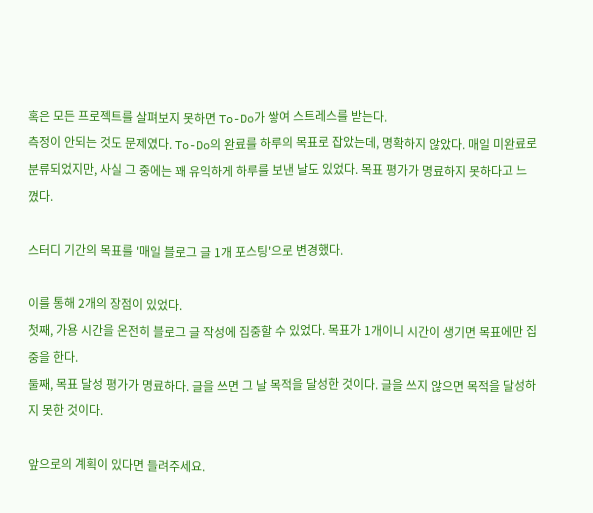혹은 모든 프로젝트를 살펴보지 못하면 To-Do가 쌓여 스트레스를 받는다.
측정이 안되는 것도 문제였다. To-Do의 완료를 하루의 목표로 잡았는데, 명확하지 않았다. 매일 미완료로 분류되었지만, 사실 그 중에는 꽤 유익하게 하루를 보낸 날도 있었다. 목표 평가가 명료하지 못하다고 느꼈다.

스터디 기간의 목표를 '매일 블로그 글 1개 포스팅'으로 변경했다.

이를 통해 2개의 장점이 있었다.
첫째, 가용 시간을 온전히 블로그 글 작성에 집중할 수 있었다. 목표가 1개이니 시간이 생기면 목표에만 집중을 한다.
둘째, 목표 달성 평가가 명료하다. 글을 쓰면 그 날 목적을 달성한 것이다. 글을 쓰지 않으면 목적을 달성하지 못한 것이다.

앞으로의 계획이 있다면 들려주세요.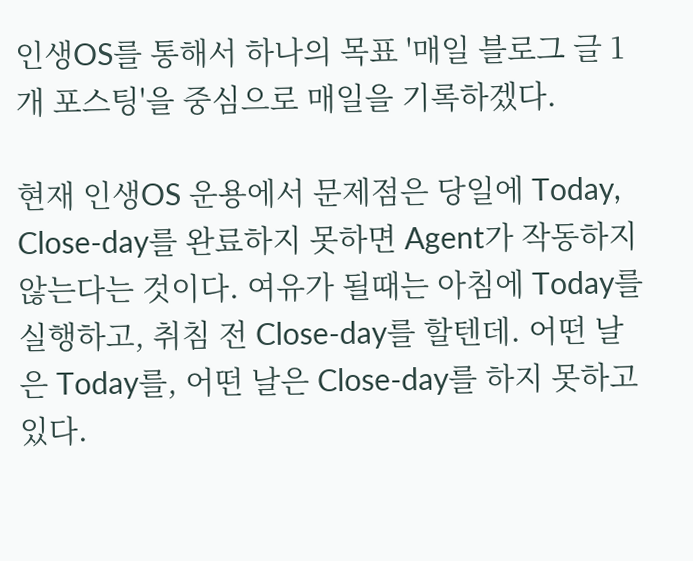인생OS를 통해서 하나의 목표 '매일 블로그 글 1개 포스팅'을 중심으로 매일을 기록하겠다.

현재 인생OS 운용에서 문제점은 당일에 Today, Close-day를 완료하지 못하면 Agent가 작동하지 않는다는 것이다. 여유가 될때는 아침에 Today를 실행하고, 취침 전 Close-day를 할텐데. 어떤 날은 Today를, 어떤 날은 Close-day를 하지 못하고 있다.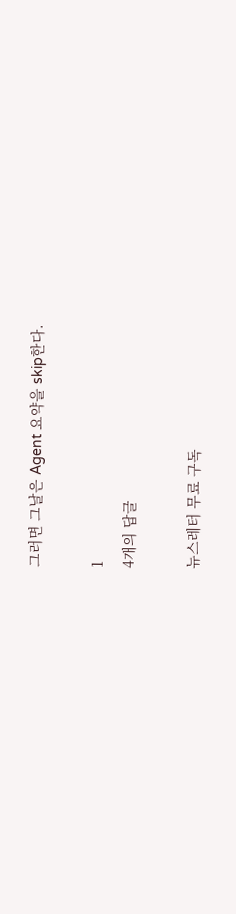그러면 그날은 Agent 요약을 skip한다.

1
4개의 답글

뉴스레터 무료 구독